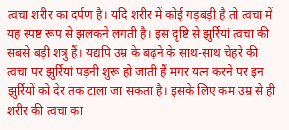त्वचा शरीर का दर्पण है। यदि शरीर में कोई गड़बड़ी है तो त्वचा में यह स्पष्ट रूप से झलकने लगती है। इस दृष्टि से झुर्रियां त्वचा की सबसे बड़ी शत्रु हैं। यद्यपि उम्र के बढ़ने के साथ-साथ चेहरे की त्वचा पर झुर्रियां पड़नी शुरू हो जाती हैं मगर यत्न करने पर इन झुर्रियों को देर तक टाला जा सकता है। इसके लिए कम उम्र से ही शरीर की त्वचा का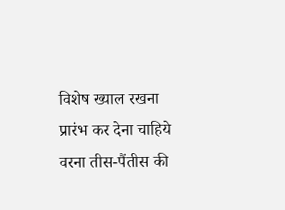विशेष ख्याल रखना प्रारंभ कर देना चाहिये वरना तीस-पैंतीस की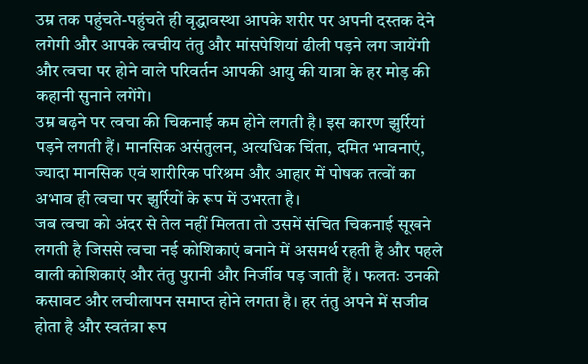उम्र तक पहुंचते-पहुंचते ही वृद्धावस्था आपके शरीर पर अपनी दस्तक देने लगेगी और आपके त्वचीय तंतु और मांसपेशियां ढीली पड़ने लग जायेंगी और त्वचा पर होने वाले परिवर्तन आपकी आयु की यात्रा के हर मोड़ की कहानी सुनाने लगेंगे।
उम्र बढ़ने पर त्वचा की चिकनाई कम होने लगती है। इस कारण झुर्रियां पड़ने लगती हैं। मानसिक असंतुलन, अत्यधिक चिंता, दमित भावनाएं, ज्यादा मानसिक एवं शारीरिक परिश्रम और आहार में पोषक तत्वों का अभाव ही त्वचा पर झुर्रियों के रूप में उभरता है।
जब त्वचा को अंदर से तेल नहीं मिलता तो उसमें संचित चिकनाई सूखने लगती है जिससे त्वचा नई कोशिकाएं बनाने में असमर्थ रहती है और पहले वाली कोशिकाएं और तंतु पुरानी और निर्जीव पड़ जाती हैं । फलतः उनकी कसावट और लचीलापन समाप्त होने लगता है। हर तंतु अपने में सजीव होता है और स्वतंत्रा रूप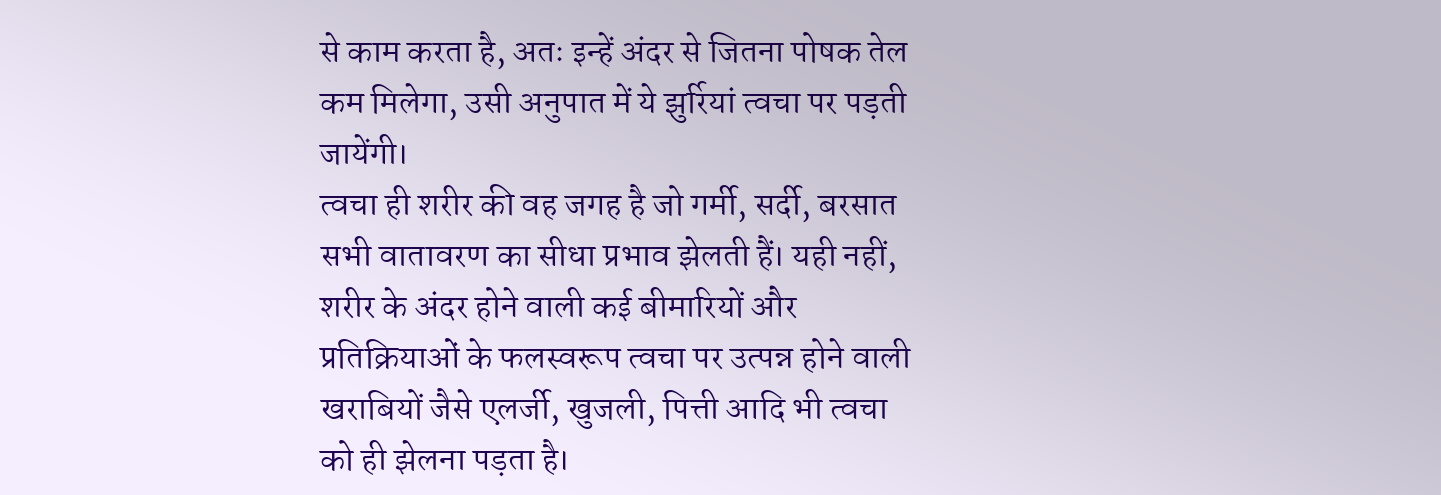से काम करता है, अतः इन्हें अंदर से जितना पोषक तेल कम मिलेगा, उसी अनुपात में ये झुर्रियां त्वचा पर पड़ती जायेंगी।
त्वचा ही शरीर की वह जगह है जो गर्मी, सर्दी, बरसात सभी वातावरण का सीधा प्रभाव झेलती हैं। यही नहीं, शरीर के अंदर होने वाली कई बीमारियों और प्रतिक्रियाओं के फलस्वरूप त्वचा पर उत्पन्न होने वाली खराबियों जैसे एलर्जी, खुजली, पित्ती आदि भी त्वचा को ही झेलना पड़ता है।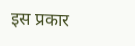इस प्रकार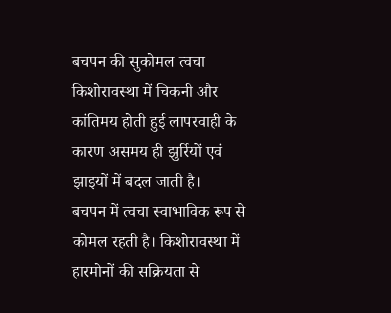बचपन की सुकोमल त्वचा किशोरावस्था में चिकनी और कांतिमय होती हुई लापरवाही के कारण असमय ही झुर्रियों एवं झाइयों में बदल जाती है।
बचपन में त्वचा स्वाभाविक रूप से कोमल रहती है। किशोरावस्था में हारमोनों की सक्रियता से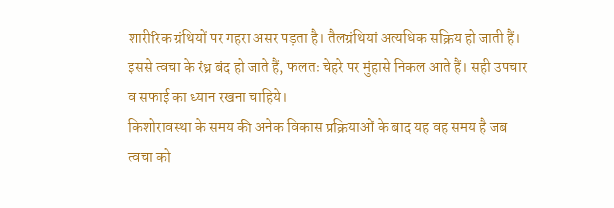शारीरिक ग्रंथियों पर गहरा असर पड़ता है। तैलग्रंथियां अत्यधिक सक्रिय हो जाती हैं। इससे त्वचा के रंध्र बंद हो जाते हैं, फलतः चेहरे पर मुंहासे निकल आते हैं। सही उपचार व सफाई का ध्यान रखना चाहिये।
किशोरावस्था के समय की अनेक विकास प्रक्रियाओं के बाद यह वह समय है जब त्वचा को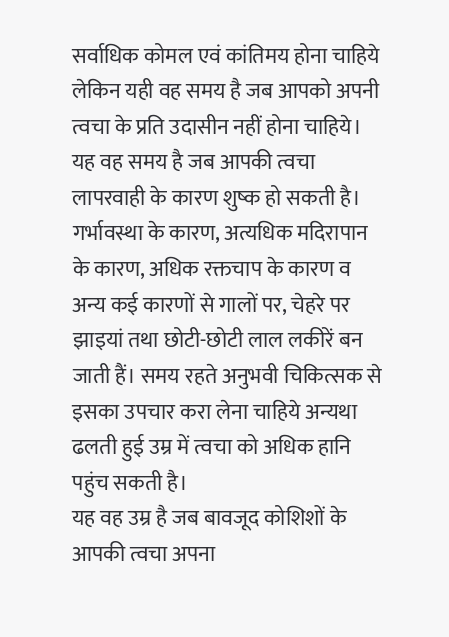सर्वाधिक कोमल एवं कांतिमय होना चाहिये लेकिन यही वह समय है जब आपको अपनी त्वचा के प्रति उदासीन नहीं होना चाहिये।
यह वह समय है जब आपकी त्वचा लापरवाही के कारण शुष्क हो सकती है। गर्भावस्था के कारण, अत्यधिक मदिरापान के कारण, अधिक रक्तचाप के कारण व अन्य कई कारणों से गालों पर, चेहरे पर झाइयां तथा छोटी-छोटी लाल लकीरें बन जाती हैं। समय रहते अनुभवी चिकित्सक से इसका उपचार करा लेना चाहिये अन्यथा ढलती हुई उम्र में त्वचा को अधिक हानि पहुंच सकती है।
यह वह उम्र है जब बावजूद कोशिशों के आपकी त्वचा अपना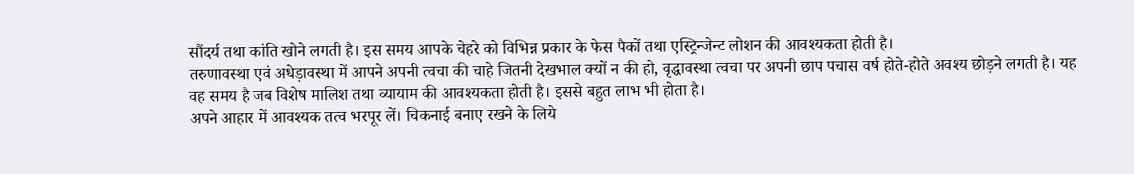सौंदर्य तथा कांति खोने लगती है। इस समय आपके चेहरे को विभिन्न प्रकार के फेस पैकों तथा एस्ट्रिन्जेन्ट लोशन की आवश्यकता होती है।
तरुणावस्था एवं अधेड़ावस्था में आपने अपनी त्वचा की चाहे जितनी देखभाल क्यों न की हो, वृद्धावस्था त्वचा पर अपनी छाप पचास वर्ष होते-होते अवश्य छोड़ने लगती है। यह वह समय है जब विशेष मालिश तथा व्यायाम की आवश्यकता होती है। इससे बहुत लाभ भी होता है।
अपने आहार में आवश्यक तत्व भरपूर लें। चिकनाई बनाए रखने के लिये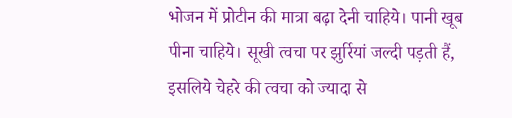भोजन में प्रोटीन की मात्रा बढ़ा देनी चाहिये। पानी खूब पीना चाहिये। सूखी त्वचा पर झुर्रियां जल्दी पड़ती हैं, इसलिये चेहरे की त्वचा को ज्यादा से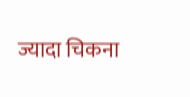ज्यादा चिकना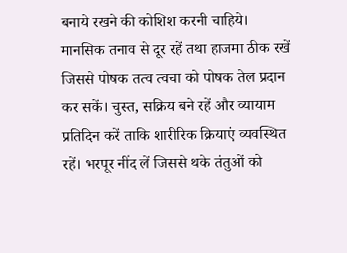बनाये रखने की कोशिश करनी चाहिये। मानसिक तनाव से दूर रहें तथा हाजमा ठीक रखें जिससे पोषक तत्व त्वचा को पोषक तेल प्रदान कर सकें। चुस्त, सक्रिय बने रहें और व्यायाम प्रतिदिन करें ताकि शारीरिक क्रियाएं व्यवस्थित रहें। भरपूर नींद लें जिससे थके तंतुओं को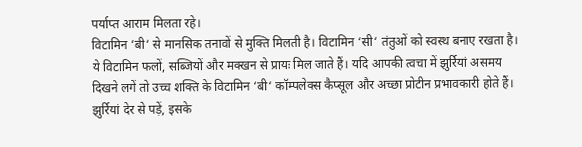पर्याप्त आराम मिलता रहे।
विटामिन ‘बी‘ से मानसिक तनावों से मुक्ति मिलती है। विटामिन ‘सी‘ तंतुओं को स्वस्थ बनाए रखता है। ये विटामिन फलों, सब्जियों और मक्खन से प्रायः मिल जाते हैं। यदि आपकी त्वचा में झुर्रियां असमय दिखने लगें तो उच्च शक्ति के विटामिन ‘बी‘ कॉम्पलेक्स कैप्सूल और अच्छा प्रोटीन प्रभावकारी होते हैं। झुर्रियां देर से पड़ें, इसके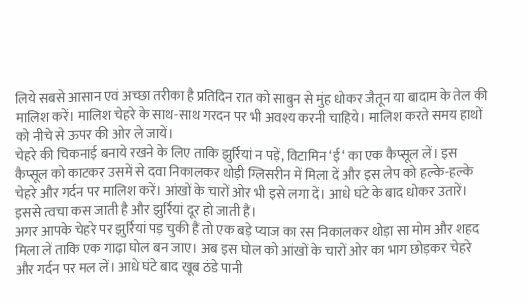लिये सबसे आसान एवं अच्छा तरीका है प्रतिदिन रात को साबुन से मुंह धोकर जैतून या बादाम के तेल की मालिश करें। मालिश चेहरे के साथ-साथ गरदन पर भी अवश्य करनी चाहिये। मालिश करते समय हाथों को नीचे से ऊपर की ओर ले जायें।
चेहरे की चिकनाई बनाये रखने के लिए ताकि झुर्रियां न पड़ें, विटामिन ‘ई‘ का एक कैप्सूल लें। इस कैप्सूल को काटकर उसमें से दवा निकालकर थोड़ी ग्लिसरीन में मिला दें और इस लेप को हल्के-हल्के चेहरे और गर्दन पर मालिश करें। आंखों के चारों ओर भी इसे लगा दें। आधे घंटे के बाद धोकर उतारें। इससे त्वचा कस जाती है और झुर्रियां दूर हो जाती हैं।
अगर आपके चेहरे पर झुर्रियां पड़ चुकी हैं तो एक बड़े प्याज का रस निकालकर थोड़ा सा मोम और शहद मिला लें ताकि एक गाढ़ा घोल बन जाए। अब इस घोल को आंखों के चारों ओर का भाग छोड़कर चेहरे और गर्दन पर मल लें। आधे घंटे बाद खूब ठंडे पानी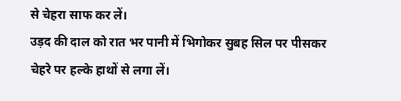से चेहरा साफ कर लें।
उड़द की दाल को रात भर पानी में भिगोकर सुबह सिल पर पीसकर चेहरे पर हल्के हाथों से लगा लें।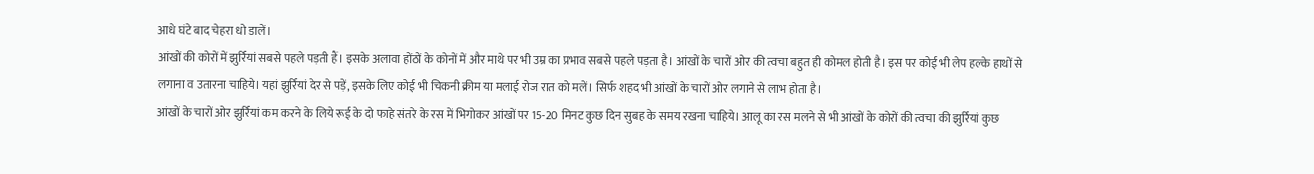आधे घंटे बाद चेहरा धो डालें।
आंखों की कोरों में झुर्रियां सबसे पहले पड़ती हैं। इसके अलावा होंठों के कोनों में और माथे पर भी उम्र का प्रभाव सबसे पहले पड़ता है। आंखों के चारों ओर की त्वचा बहुत ही कोमल होती है। इस पर कोई भी लेप हल्के हाथों से लगाना व उतारना चाहिये। यहां झुर्रियां देर से पड़ें, इसके लिए कोई भी चिकनी क्रीम या मलाई रोज रात को मलें। सिर्फ शहद भी आंखों के चारों ओर लगाने से लाभ होता है।
आंखों के चारों ओर झुर्रियां कम करने के लिये रूई के दो फाहे संतरे के रस में भिगोकर आंखों पर 15-20 मिनट कुछ दिन सुबह के समय रखना चाहिये। आलू का रस मलने से भी आंखों के कोरों की त्वचा की झुर्रियां कुछ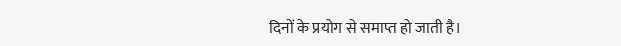दिनों के प्रयोग से समाप्त हो जाती है।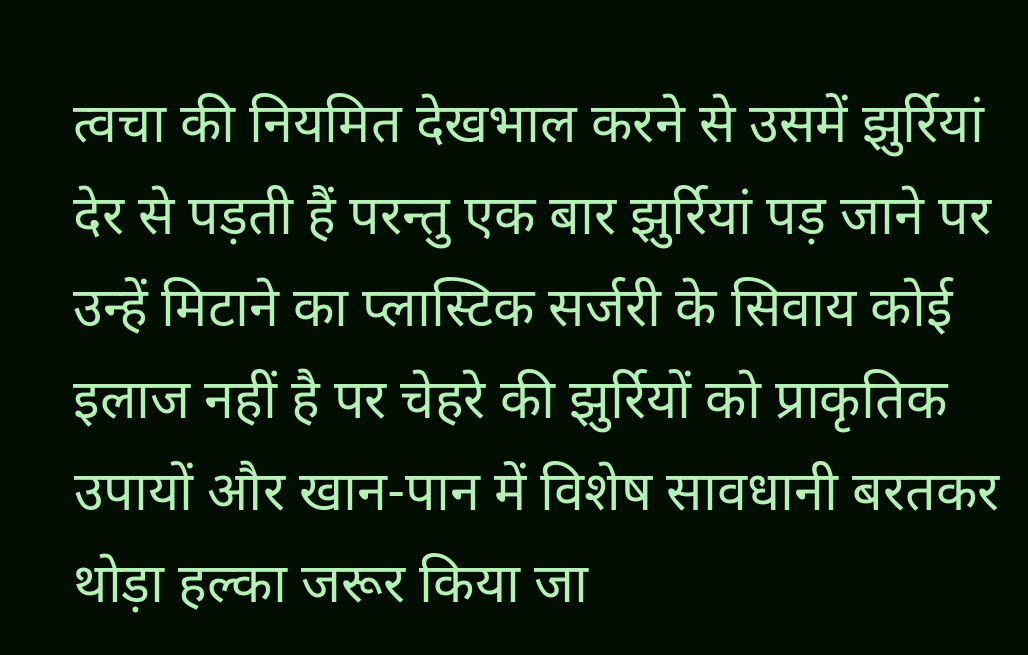त्वचा की नियमित देखभाल करने से उसमें झुर्रियां देर से पड़ती हैं परन्तु एक बार झुर्रियां पड़ जाने पर उन्हें मिटाने का प्लास्टिक सर्जरी के सिवाय कोई इलाज नहीं है पर चेहरे की झुर्रियों को प्राकृतिक उपायों और खान-पान में विशेष सावधानी बरतकर थोड़ा हल्का जरूर किया जा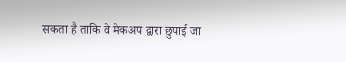सकता है ताकि वे मेकअप द्वारा छुपाई जा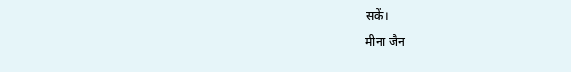सकें।
मीना जैन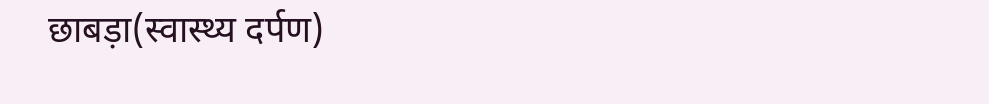छाबड़ा(स्वास्थ्य दर्पण)